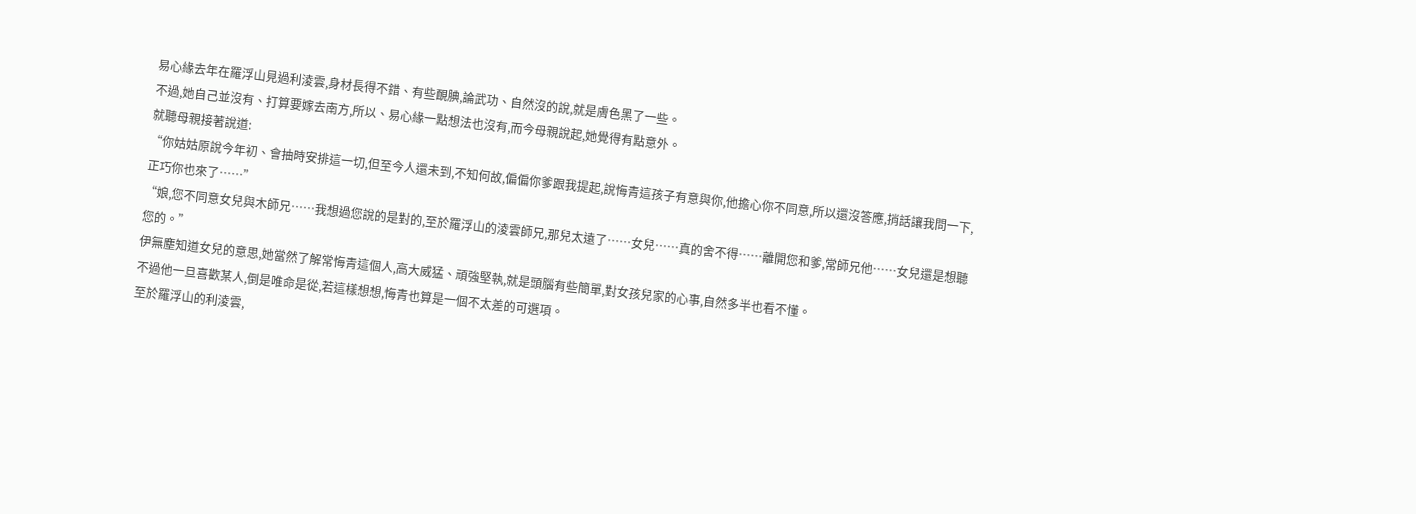易心緣去年在羅浮山見過利淩雲,身材長得不錯、有些靦腆,論武功、自然沒的說,就是膚色黑了一些。
不過,她自己並沒有、打算要嫁去南方,所以、易心緣一點想法也沒有,而今母親說起,她覺得有點意外。
就聽母親接著說道:
“你姑姑原說今年初、會抽時安排這一切,但至今人還未到,不知何故,偏偏你爹跟我提起,說悔青這孩子有意與你,他擔心你不同意,所以還沒答應,捎話讓我問一下,正巧你也來了……”
“娘,您不同意女兒與木師兄……我想過您說的是對的,至於羅浮山的淩雲師兄,那兒太遠了……女兒……真的舍不得……離開您和爹,常師兄他……女兒還是想聽您的。”
伊無塵知道女兒的意思,她當然了解常悔青這個人,高大威猛、頑強堅執,就是頭腦有些簡單,對女孩兒家的心事,自然多半也看不懂。
不過他一旦喜歡某人,倒是唯命是從,若這樣想想,悔青也算是一個不太差的可選項。
至於羅浮山的利淩雲,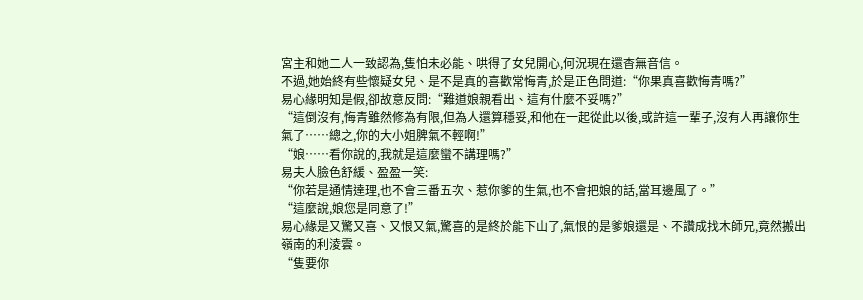宮主和她二人一致認為,隻怕未必能、哄得了女兒開心,何況現在還杳無音信。
不過,她始終有些懷疑女兒、是不是真的喜歡常悔青,於是正色問道:“你果真喜歡悔青嗎?”
易心緣明知是假,卻故意反問:“難道娘親看出、這有什麼不妥嗎?”
“這倒沒有,悔青雖然修為有限,但為人還算穩妥,和他在一起從此以後,或許這一輩子,沒有人再讓你生氣了……總之,你的大小姐脾氣不輕啊!”
“娘……看你說的,我就是這麼蠻不講理嗎?”
易夫人臉色舒緩、盈盈一笑:
“你若是通情達理,也不會三番五次、惹你爹的生氣,也不會把娘的話,當耳邊風了。”
“這麼說,娘您是同意了!”
易心緣是又驚又喜、又恨又氣,驚喜的是終於能下山了,氣恨的是爹娘還是、不讚成找木師兄,竟然搬出嶺南的利淩雲。
“隻要你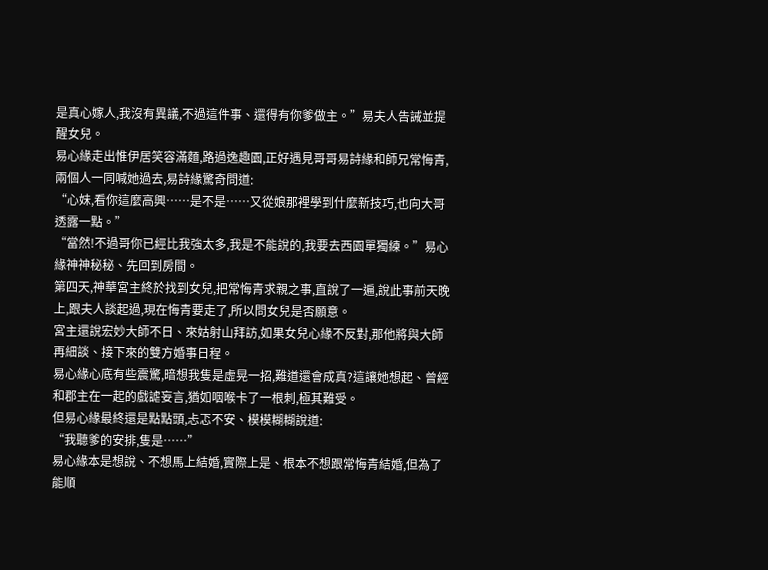是真心嫁人,我沒有異議,不過這件事、還得有你爹做主。”易夫人告誡並提醒女兒。
易心緣走出惟伊居笑容滿麵,路過逸趣園,正好遇見哥哥易詩緣和師兄常悔青,兩個人一同喊她過去,易詩緣驚奇問道:
“心妹,看你這麼高興……是不是……又從娘那裡學到什麼新技巧,也向大哥透露一點。”
“當然!不過哥你已經比我強太多,我是不能說的,我要去西園單獨練。”易心緣神神秘秘、先回到房間。
第四天,神華宮主終於找到女兒,把常悔青求親之事,直說了一遍,說此事前天晚上,跟夫人談起過,現在悔青要走了,所以問女兒是否願意。
宮主還說宏妙大師不日、來姑射山拜訪,如果女兒心緣不反對,那他將與大師再細談、接下來的雙方婚事日程。
易心緣心底有些震驚,暗想我隻是虛晃一招,難道還會成真?這讓她想起、曾經和郡主在一起的戲謔妄言,猶如咽喉卡了一根刺,極其難受。
但易心緣最終還是點點頭,忐忑不安、模模糊糊說道:
“我聽爹的安排,隻是……”
易心緣本是想說、不想馬上結婚,實際上是、根本不想跟常悔青結婚,但為了能順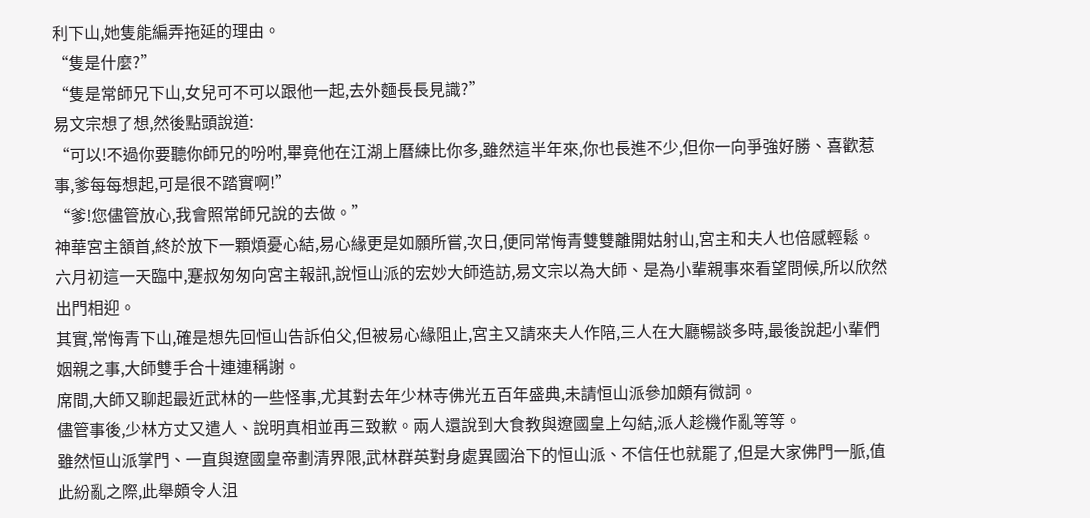利下山,她隻能編弄拖延的理由。
“隻是什麼?”
“隻是常師兄下山,女兒可不可以跟他一起,去外麵長長見識?”
易文宗想了想,然後點頭說道:
“可以!不過你要聽你師兄的吩咐,畢竟他在江湖上曆練比你多,雖然這半年來,你也長進不少,但你一向爭強好勝、喜歡惹事,爹每每想起,可是很不踏實啊!”
“爹!您儘管放心,我會照常師兄說的去做。”
神華宮主頷首,終於放下一顆煩憂心結,易心緣更是如願所嘗,次日,便同常悔青雙雙離開姑射山,宮主和夫人也倍感輕鬆。
六月初這一天臨中,蹇叔匆匆向宮主報訊,說恒山派的宏妙大師造訪,易文宗以為大師、是為小輩親事來看望問候,所以欣然出門相迎。
其實,常悔青下山,確是想先回恒山告訴伯父,但被易心緣阻止,宮主又請來夫人作陪,三人在大廳暢談多時,最後說起小輩們姻親之事,大師雙手合十連連稱謝。
席間,大師又聊起最近武林的一些怪事,尤其對去年少林寺佛光五百年盛典,未請恒山派參加頗有微詞。
儘管事後,少林方丈又遣人、說明真相並再三致歉。兩人還說到大食教與遼國皇上勾結,派人趁機作亂等等。
雖然恒山派掌門、一直與遼國皇帝劃清界限,武林群英對身處異國治下的恒山派、不信任也就罷了,但是大家佛門一脈,值此紛亂之際,此舉頗令人沮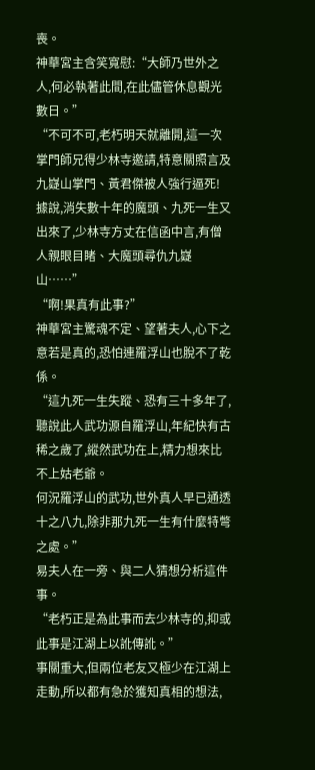喪。
神華宮主含笑寬慰:“大師乃世外之人,何必執著此間,在此儘管休息觀光數日。”
“不可不可,老朽明天就離開,這一次掌門師兄得少林寺邀請,特意關照言及九嶷山掌門、黃君傑被人強行逼死!
據說,消失數十年的魔頭、九死一生又出來了,少林寺方丈在信函中言,有僧人親眼目睹、大魔頭尋仇九嶷山……”
“啊!果真有此事?”
神華宮主驚魂不定、望著夫人,心下之意若是真的,恐怕連羅浮山也脫不了乾係。
“這九死一生失蹤、恐有三十多年了,聽說此人武功源自羅浮山,年紀快有古稀之歲了,縱然武功在上,精力想來比不上姑老爺。
何況羅浮山的武功,世外真人早已通透十之八九,除非那九死一生有什麼特彆之處。”
易夫人在一旁、與二人猜想分析這件事。
“老朽正是為此事而去少林寺的,抑或此事是江湖上以訛傳訛。”
事關重大,但兩位老友又極少在江湖上走動,所以都有急於獲知真相的想法,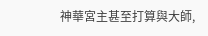神華宮主甚至打算與大師,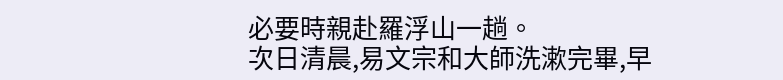必要時親赴羅浮山一趟。
次日清晨,易文宗和大師洗漱完畢,早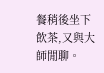餐稍後坐下飲茶,又與大師閒聊。